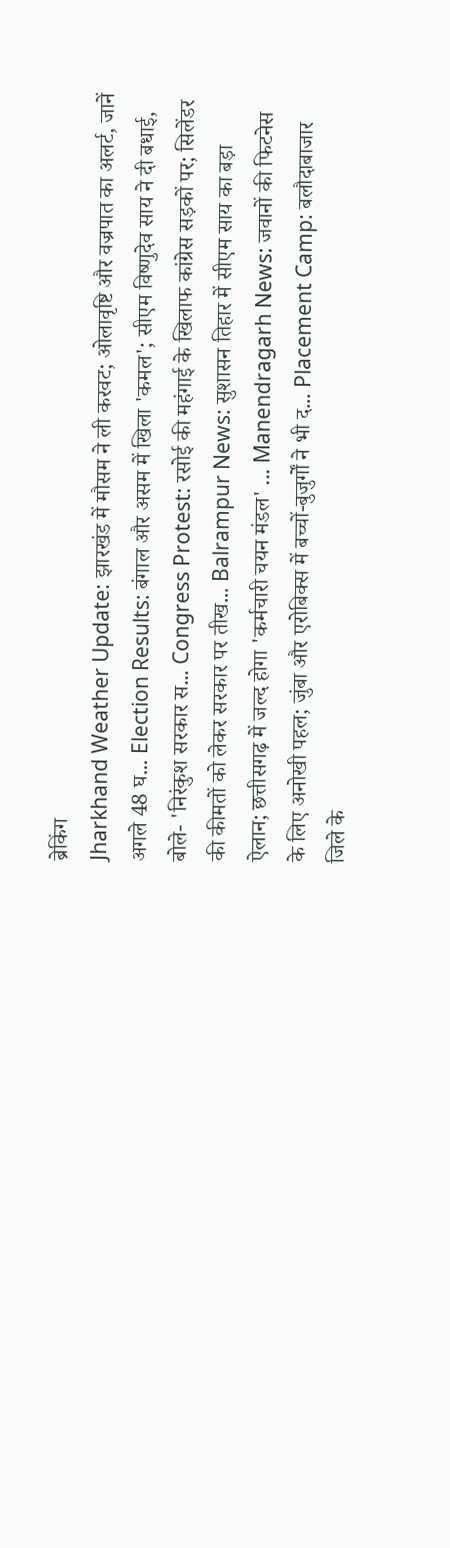ब्रेकिंग
Jharkhand Weather Update: झारखंड में मौसम ने ली करवट; ओलावृष्टि और वज्रपात का अलर्ट, जानें अगले 48 घ... Election Results: बंगाल और असम में खिला 'कमल'; सीएम विष्णुदेव साय ने दी बधाई, बोले- 'निरंकुश सरकार स... Congress Protest: रसोई की महंगाई के खिलाफ कांग्रेस सड़कों पर; सिलेंडर की कीमतों को लेकर सरकार पर तीख... Balrampur News: सुशासन तिहार में सीएम साय का बड़ा ऐलान; छत्तीसगढ़ में जल्द होगा 'कर्मचारी चयन मंडल' ... Manendragarh News: जवानों की फिटनेस के लिए अनोखी पहल; जुंबा और एरोबिक्स में बच्चों-बुजुर्गों ने भी द... Placement Camp: बलौदाबाजार जिले के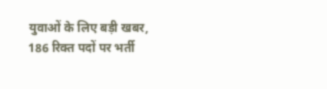युवाओं के लिए बड़ी खबर, 186 रिक्त पदों पर भर्ती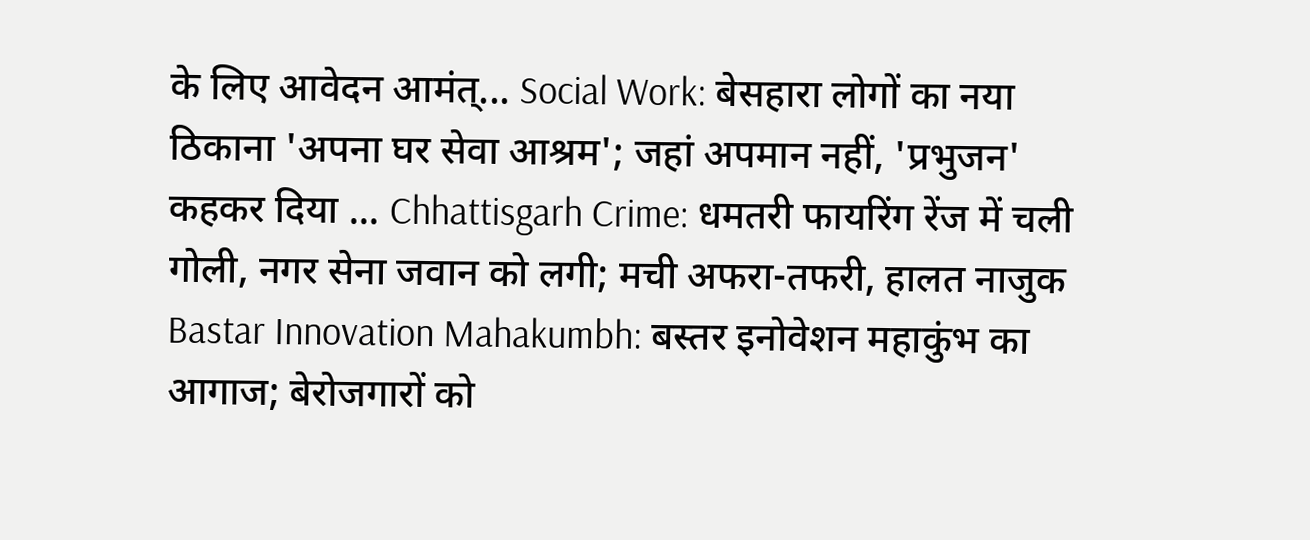के लिए आवेदन आमंत्... Social Work: बेसहारा लोगों का नया ठिकाना 'अपना घर सेवा आश्रम'; जहां अपमान नहीं, 'प्रभुजन' कहकर दिया ... Chhattisgarh Crime: धमतरी फायरिंग रेंज में चली गोली, नगर सेना जवान को लगी; मची अफरा-तफरी, हालत नाजुक Bastar Innovation Mahakumbh: बस्तर इनोवेशन महाकुंभ का आगाज; बेरोजगारों को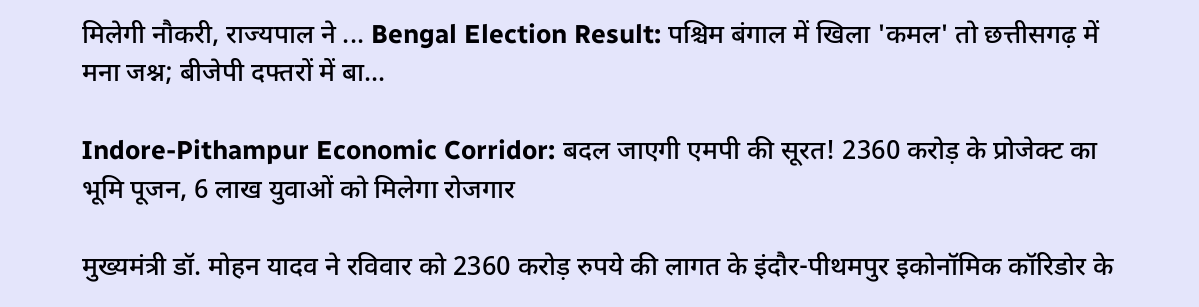मिलेगी नौकरी, राज्यपाल ने ... Bengal Election Result: पश्चिम बंगाल में खिला 'कमल' तो छत्तीसगढ़ में मना जश्न; बीजेपी दफ्तरों में बा...

Indore-Pithampur Economic Corridor: बदल जाएगी एमपी की सूरत! 2360 करोड़ के प्रोजेक्ट का भूमि पूजन, 6 लाख युवाओं को मिलेगा रोजगार

मुख्यमंत्री डॉ. मोहन यादव ने रविवार को 2360 करोड़ रुपये की लागत के इंदौर-पीथमपुर इकोनॉमिक कॉरिडोर के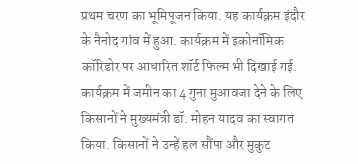प्रथम चरण का भूमिपूजन किया. यह कार्यक्रम इंदौर के नैनोद गांव में हुआ. कार्यक्रम में इकोनॉमिक कॉरिडोर पर आधारित शॉर्ट फिल्म भी दिखाई गई. कार्यक्रम में जमीन का 4 गुना मुआवजा देने के लिए किसानों ने मुख्यमंत्री डॉ. मोहन यादव का स्वागत किया. किसानों ने उन्हें हल सौंपा और मुकुट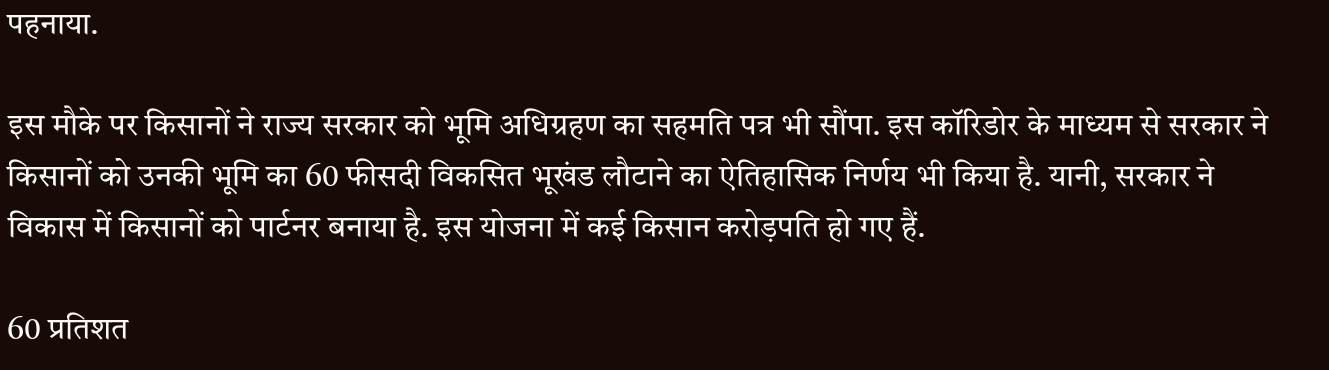पहनाया.

इस मौके पर किसानों ने राज्य सरकार को भूमि अधिग्रहण का सहमति पत्र भी सौंपा. इस कॉरिडोर के माध्यम से सरकार ने किसानों को उनकी भूमि का 60 फीसदी विकसित भूखंड लौटाने का ऐतिहासिक निर्णय भी किया है. यानी, सरकार ने विकास में किसानों को पार्टनर बनाया है. इस योजना में कई किसान करोड़पति हो गए हैं.

60 प्रतिशत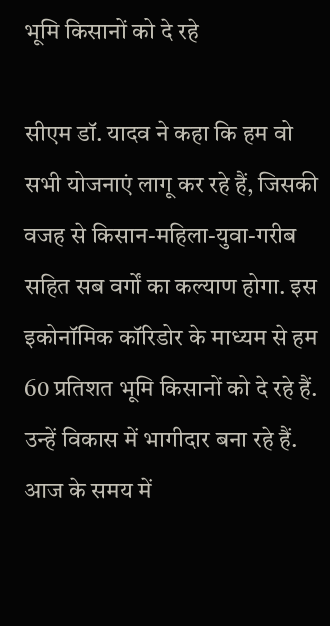भूमि किसानों को दे रहे

सीएम डॉ. यादव ने कहा कि हम वो सभी योजनाएं लागू कर रहे हैं, जिसकी वजह से किसान-महिला-युवा-गरीब सहित सब वर्गों का कल्याण होगा. इस इकोनॉमिक कॉरिडोर के माध्यम से हम 60 प्रतिशत भूमि किसानों को दे रहे हैं. उन्हें विकास में भागीदार बना रहे हैं. आज के समय में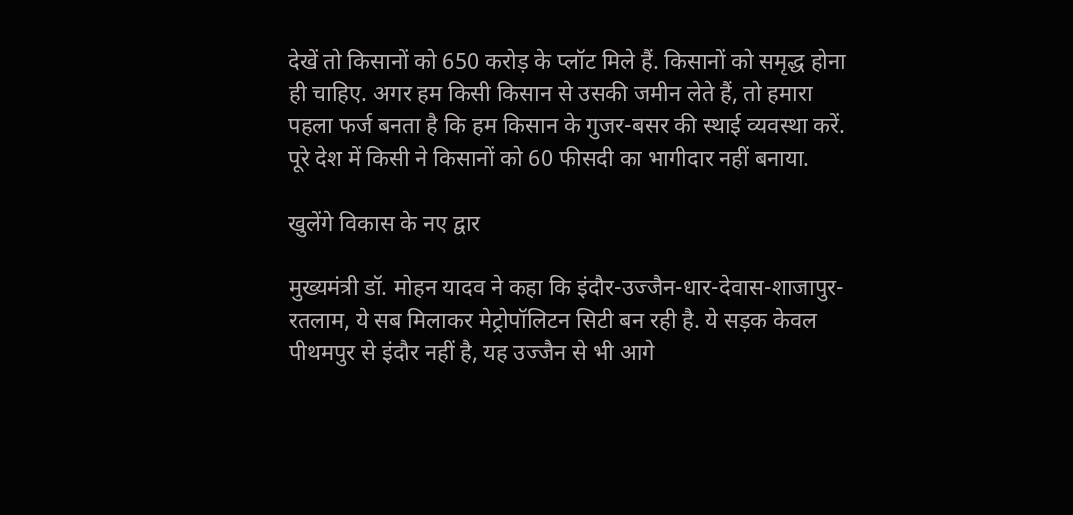देखें तो किसानों को 650 करोड़ के प्लॉट मिले हैं. किसानों को समृद्ध होना ही चाहिए. अगर हम किसी किसान से उसकी जमीन लेते हैं, तो हमारा पहला फर्ज बनता है कि हम किसान के गुजर-बसर की स्थाई व्यवस्था करें. पूरे देश में किसी ने किसानों को 60 फीसदी का भागीदार नहीं बनाया.

खुलेंगे विकास के नए द्वार

मुख्यमंत्री डॉ. मोहन यादव ने कहा कि इंदौर-उज्जैन-धार-देवास-शाजापुर-रतलाम, ये सब मिलाकर मेट्रोपॉलिटन सिटी बन रही है. ये सड़क केवल पीथमपुर से इंदौर नहीं है, यह उज्जैन से भी आगे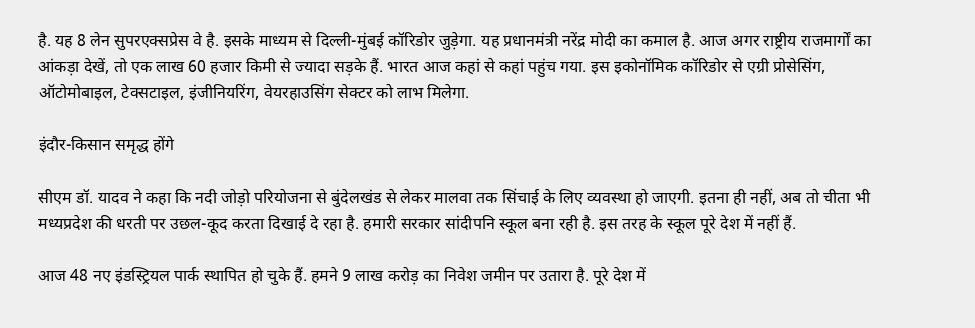है. यह 8 लेन सुपरएक्सप्रेस वे है. इसके माध्यम से दिल्ली-मुंबई कॉरिडोर जुड़ेगा. यह प्रधानमंत्री नरेंद्र मोदी का कमाल है. आज अगर राष्ट्रीय राजमार्गों का आंकड़ा देखें, तो एक लाख 60 हजार किमी से ज्यादा सड़के हैं. भारत आज कहां से कहां पहुंच गया. इस इकोनॉमिक कॉरिडोर से एग्री प्रोसेसिंग, ऑटोमोबाइल, टेक्सटाइल, इंजीनियरिंग, वेयरहाउसिंग सेक्टर को लाभ मिलेगा.

इंदौर-किसान समृद्ध होंगे

सीएम डॉ. यादव ने कहा कि नदी जोड़ो परियोजना से बुंदेलखंड से लेकर मालवा तक सिंचाई के लिए व्यवस्था हो जाएगी. इतना ही नहीं, अब तो चीता भी मध्यप्रदेश की धरती पर उछल-कूद करता दिखाई दे रहा है. हमारी सरकार सांदीपनि स्कूल बना रही है. इस तरह के स्कूल पूरे देश में नहीं हैं.

आज 48 नए इंडस्ट्रियल पार्क स्थापित हो चुके हैं. हमने 9 लाख करोड़ का निवेश जमीन पर उतारा है. पूरे देश में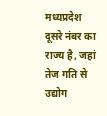मध्यप्रदेश दूसरे नंबर का राज्य है, जहां तेज गति से उद्योग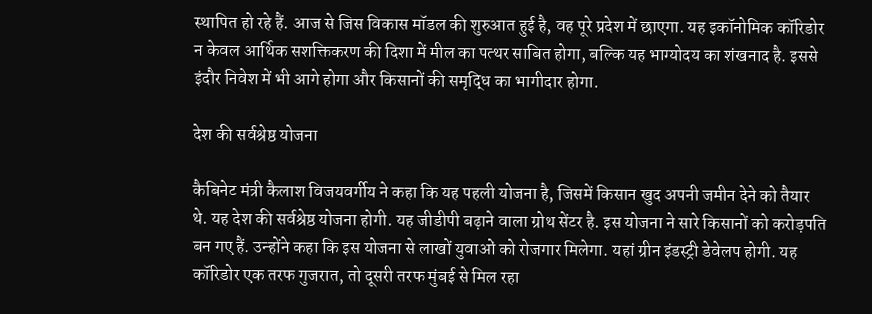स्थापित हो रहे हैं. आज से जिस विकास मॉडल की शुरुआत हुई है, वह पूरे प्रदेश में छाएगा. यह इकॉनोमिक कॉरिडोर न केवल आर्थिक सशक्तिकरण की दिशा में मील का पत्थर साबित होगा, बल्कि यह भाग्योदय का शंखनाद है. इससे इंदौर निवेश में भी आगे होगा और किसानों की समृद्धि का भागीदार होगा.

देश की सर्वश्रेष्ठ योजना

कैबिनेट मंत्री कैलाश विजयवर्गीय ने कहा कि यह पहली योजना है, जिसमें किसान खुद अपनी जमीन देने को तैयार थे. यह देश की सर्वश्रेष्ठ योजना होगी. यह जीडीपी बढ़ाने वाला ग्रोथ सेंटर है. इस योजना ने सारे किसानों को करोड़पति बन गए हैं. उन्होंने कहा कि इस योजना से लाखों युवाओं को रोजगार मिलेगा. यहां ग्रीन इंडस्ट्री डेवेलप होगी. यह कॉरिडोर एक तरफ गुजरात, तो दूसरी तरफ मुंबई से मिल रहा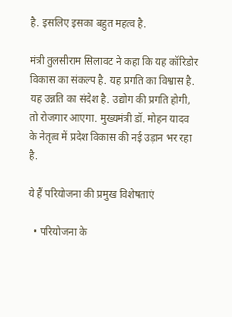है. इसलिए इसका बहुत महत्व है.

मंत्री तुलसीराम सिलावट ने कहा कि यह कॉरिडोर विकास का संकल्प है. यह प्रगति का विश्वास है. यह उन्नति का संदेश है. उद्योग की प्रगति होगी, तो रोजगार आएगा. मुख्यमंत्री डॉ. मोहन यादव के नेतृत्व में प्रदेश विकास की नई उड़ान भर रहा है.

ये हैं परियोजना की प्रमुख विशेषताएं

  • परियोजना के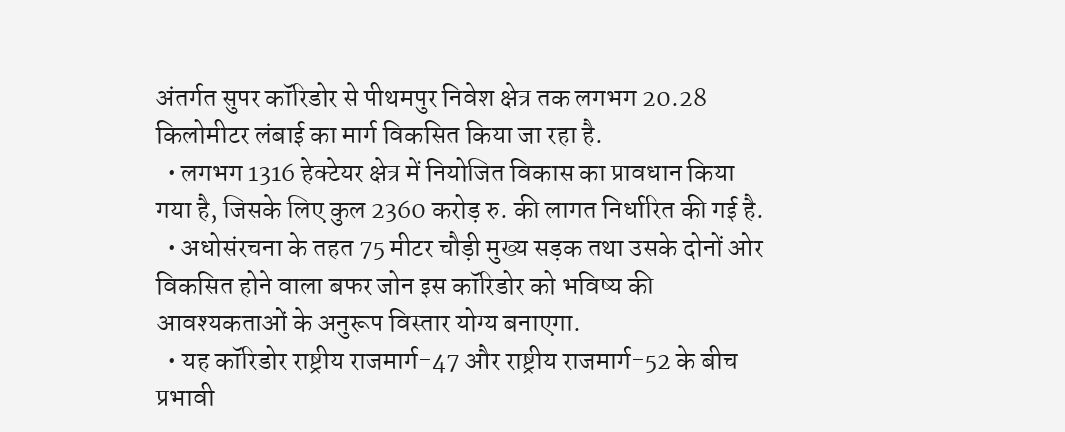अंतर्गत सुपर कॉरिडोर से पीथमपुर निवेश क्षेत्र तक लगभग 20.28 किलोमीटर लंबाई का मार्ग विकसित किया जा रहा है.
  • लगभग 1316 हेक्टेयर क्षेत्र में नियोजित विकास का प्रावधान किया गया है, जिसके लिए कुल 2360 करोड़ रु. की लागत निर्धारित की गई है.
  • अधोसंरचना के तहत 75 मीटर चौड़ी मुख्य सड़क तथा उसके दोनों ओर विकसित होने वाला बफर जोन इस कॉरिडोर को भविष्य की आवश्यकताओं के अनुरूप विस्तार योग्य बनाएगा.
  • यह कॉरिडोर राष्ट्रीय राजमार्ग-47 और राष्ट्रीय राजमार्ग-52 के बीच प्रभावी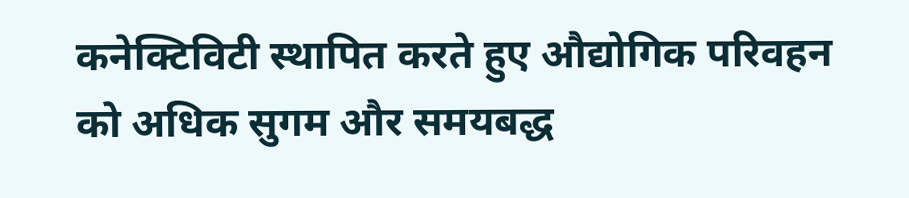कनेक्टिविटी स्थापित करते हुए औद्योगिक परिवहन को अधिक सुगम और समयबद्ध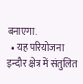बनाएगा.
  • यह परियोजना इन्दौर क्षेत्र में संतुलित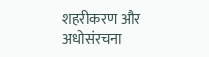शहरीकरण और अधोसंरचना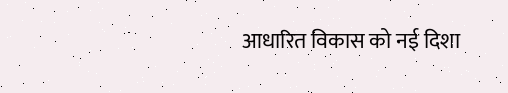आधारित विकास को नई दिशा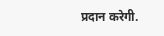प्रदान करेगी.